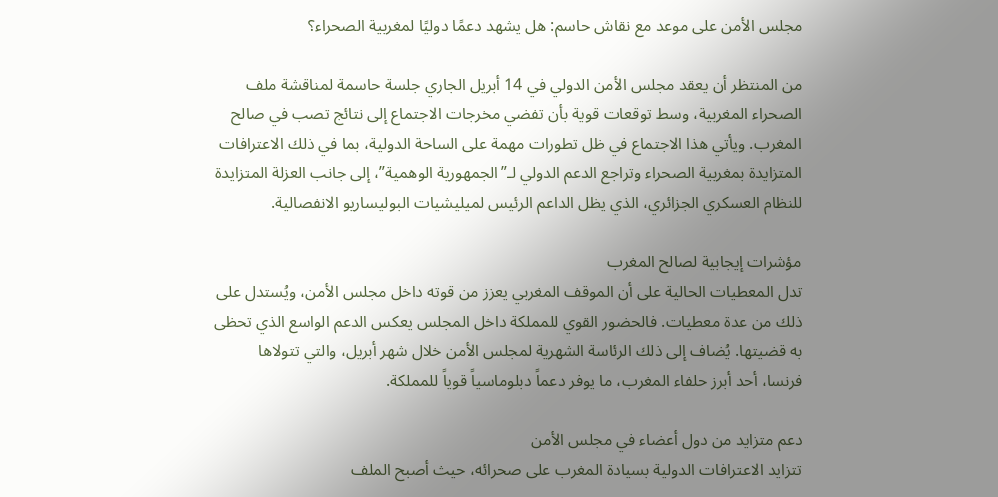مجلس الأمن على موعد مع نقاش حاسم: هل يشهد دعمًا دوليًا لمغربية الصحراء؟

من المنتظر أن يعقد مجلس الأمن الدولي في 14 أبريل الجاري جلسة حاسمة لمناقشة ملف الصحراء المغربية، وسط توقعات قوية بأن تفضي مخرجات الاجتماع إلى نتائج تصب في صالح المغرب. ويأتي هذا الاجتماع في ظل تطورات مهمة على الساحة الدولية، بما في ذلك الاعترافات المتزايدة بمغربية الصحراء وتراجع الدعم الدولي لـ”الجمهورية الوهمية”، إلى جانب العزلة المتزايدة للنظام العسكري الجزائري، الذي يظل الداعم الرئيس لميليشيات البوليساريو الانفصالية.

مؤشرات إيجابية لصالح المغرب
تدل المعطيات الحالية على أن الموقف المغربي يعزز من قوته داخل مجلس الأمن، ويُستدل على ذلك من عدة معطيات. فالحضور القوي للمملكة داخل المجلس يعكس الدعم الواسع الذي تحظى به قضيتها. يُضاف إلى ذلك الرئاسة الشهرية لمجلس الأمن خلال شهر أبريل، والتي تتولاها فرنسا، أحد أبرز حلفاء المغرب، ما يوفر دعماً دبلوماسياً قوياً للمملكة.

دعم متزايد من دول أعضاء في مجلس الأمن
تتزايد الاعترافات الدولية بسيادة المغرب على صحرائه، حيث أصبح الملف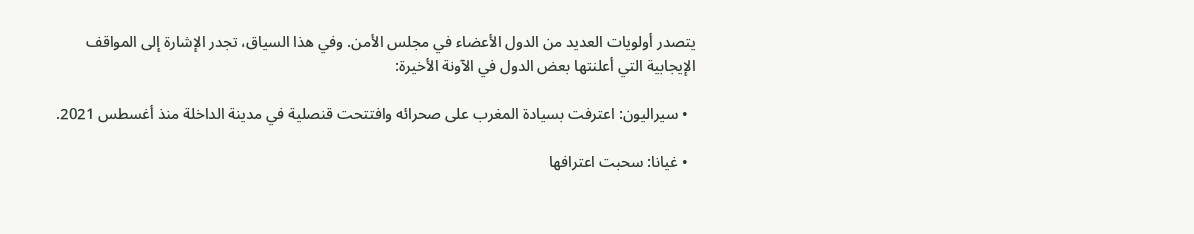يتصدر أولويات العديد من الدول الأعضاء في مجلس الأمن. وفي هذا السياق، تجدر الإشارة إلى المواقف الإيجابية التي أعلنتها بعض الدول في الآونة الأخيرة:

  • سيراليون: اعترفت بسيادة المغرب على صحرائه وافتتحت قنصلية في مدينة الداخلة منذ أغسطس 2021.

  • غيانا: سحبت اعترافها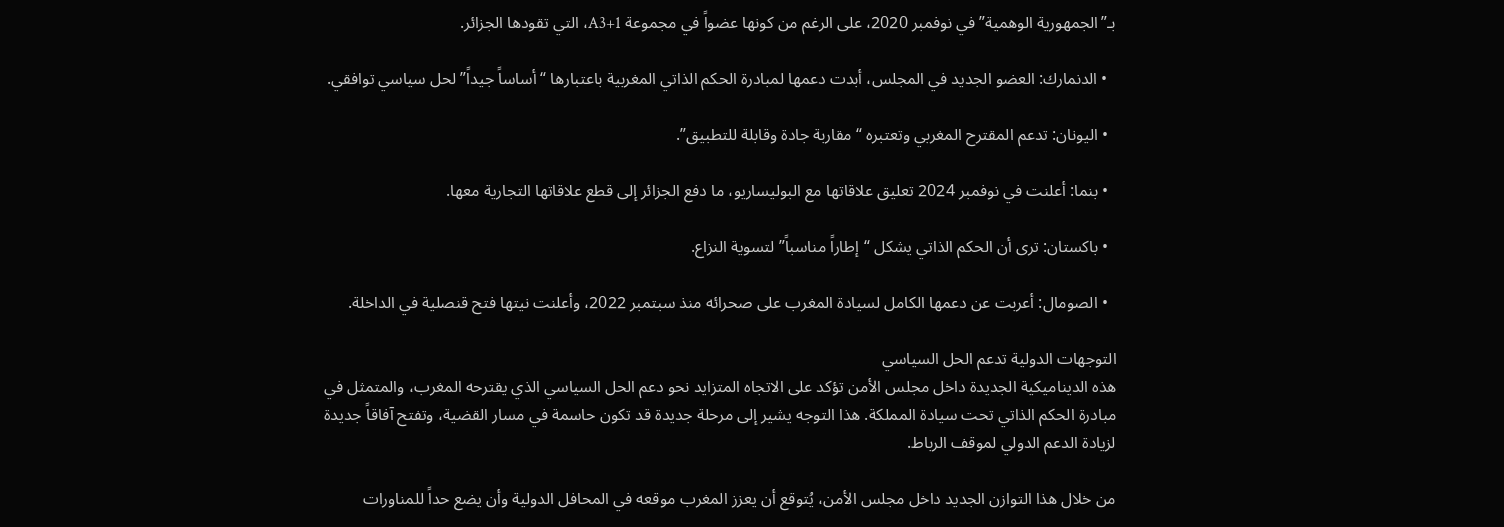بـ”الجمهورية الوهمية” في نوفمبر 2020، على الرغم من كونها عضواً في مجموعة A3+1، التي تقودها الجزائر.

  • الدنمارك: العضو الجديد في المجلس، أبدت دعمها لمبادرة الحكم الذاتي المغربية باعتبارها “أساساً جيداً” لحل سياسي توافقي.

  • اليونان: تدعم المقترح المغربي وتعتبره “مقاربة جادة وقابلة للتطبيق”.

  • بنما: أعلنت في نوفمبر 2024 تعليق علاقاتها مع البوليساريو، ما دفع الجزائر إلى قطع علاقاتها التجارية معها.

  • باكستان: ترى أن الحكم الذاتي يشكل “إطاراً مناسباً” لتسوية النزاع.

  • الصومال: أعربت عن دعمها الكامل لسيادة المغرب على صحرائه منذ سبتمبر 2022، وأعلنت نيتها فتح قنصلية في الداخلة.

التوجهات الدولية تدعم الحل السياسي
هذه الديناميكية الجديدة داخل مجلس الأمن تؤكد على الاتجاه المتزايد نحو دعم الحل السياسي الذي يقترحه المغرب، والمتمثل في مبادرة الحكم الذاتي تحت سيادة المملكة. هذا التوجه يشير إلى مرحلة جديدة قد تكون حاسمة في مسار القضية، وتفتح آفاقاً جديدة لزيادة الدعم الدولي لموقف الرباط.

من خلال هذا التوازن الجديد داخل مجلس الأمن، يُتوقع أن يعزز المغرب موقعه في المحافل الدولية وأن يضع حداً للمناورات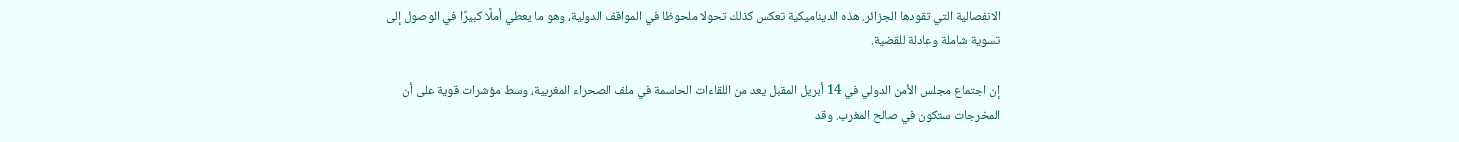الانفصالية التي تقودها الجزائر. هذه الديناميكية تعكس كذلك تحولا ملحوظا في المواقف الدولية، وهو ما يعطي أملًا كبيرًا في الوصول إلى تسوية شاملة وعادلة للقضية.

إن اجتماع مجلس الأمن الدولي في 14 أبريل المقبل يعد من اللقاءات الحاسمة في ملف الصحراء المغربية، وسط مؤشرات قوية على أن المخرجات ستكون في صالح المغرب. وقد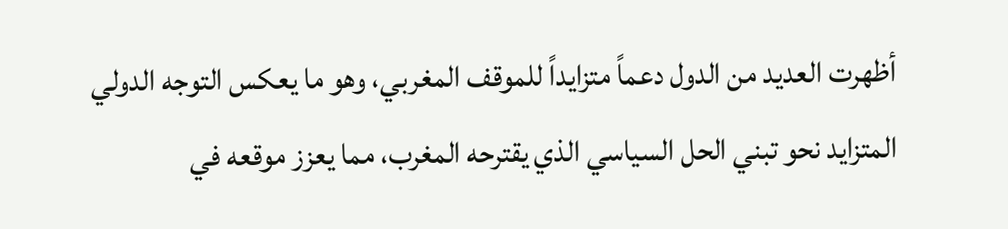أظهرت العديد من الدول دعماً متزايداً للموقف المغربي، وهو ما يعكس التوجه الدولي المتزايد نحو تبني الحل السياسي الذي يقترحه المغرب، مما يعزز موقعه في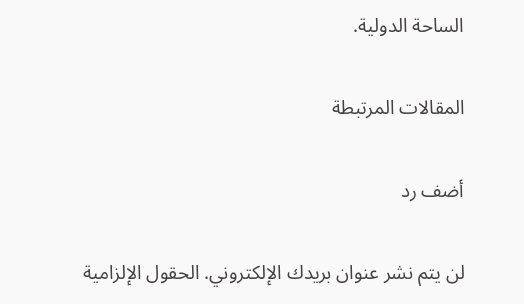الساحة الدولية.

المقالات المرتبطة

أضف رد

لن يتم نشر عنوان بريدك الإلكتروني. الحقول الإلزامية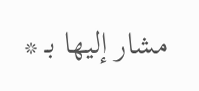مشار إليها بـ *